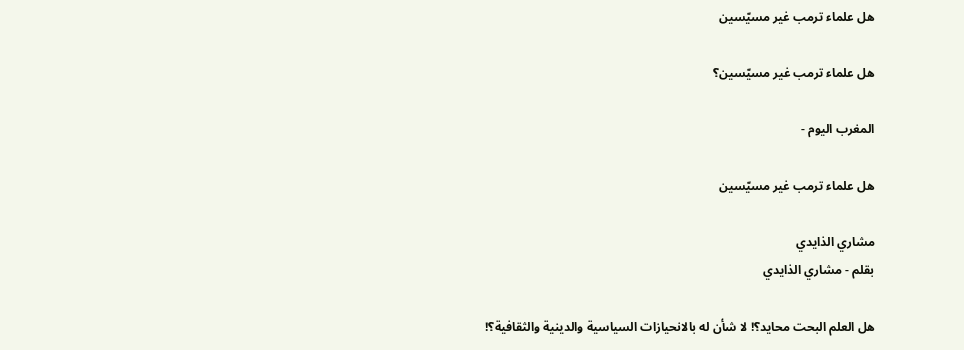هل علماء ترمب غير مسيّسين

هل علماء ترمب غير مسيّسين؟

المغرب اليوم -

هل علماء ترمب غير مسيّسين

مشاري الذايدي
بقلم - مشاري الذايدي

هل العلم البحت محايد؟! لا شأن له بالانحيازات السياسية والدينية والثقافية؟!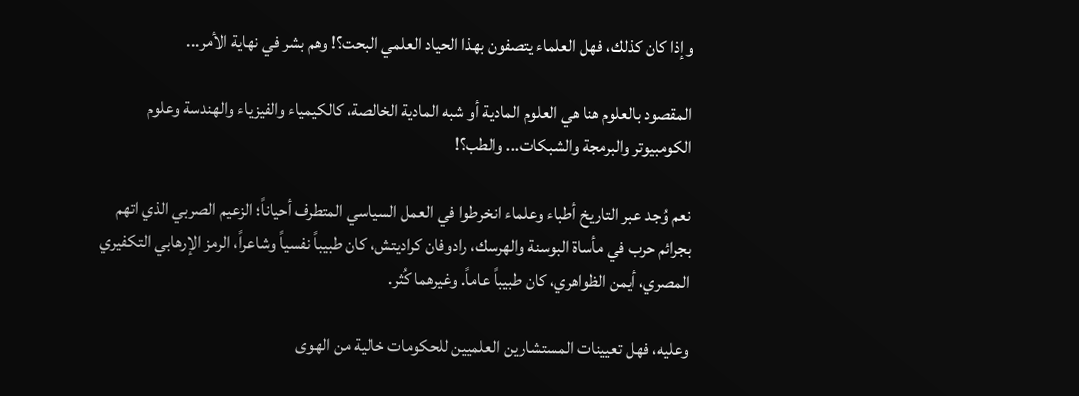وإذا كان كذلك، فهل العلماء يتصفون بهذا الحياد العلمي البحت؟! وهم بشر في نهاية الأمر...

المقصود بالعلوم هنا هي العلوم المادية أو شبه المادية الخالصة، كالكيمياء والفيزياء والهندسة وعلوم الكومبيوتر والبرمجة والشبكات... والطب؟!

نعم وُجد عبر التاريخ أطباء وعلماء انخرطوا في العمل السياسي المتطرف أحياناً؛ الزعيم الصربي الذي اتهم بجرائم حرب في مأساة البوسنة والهرسك، رادوفان كراديتش، كان طبيباً نفسياً وشاعراً، الرمز الإرهابي التكفيري المصري، أيمن الظواهري، كان طبيباً عاماً. وغيرهما كُثر.

وعليه، فهل تعيينات المستشارين العلميين للحكومات خالية من الهوى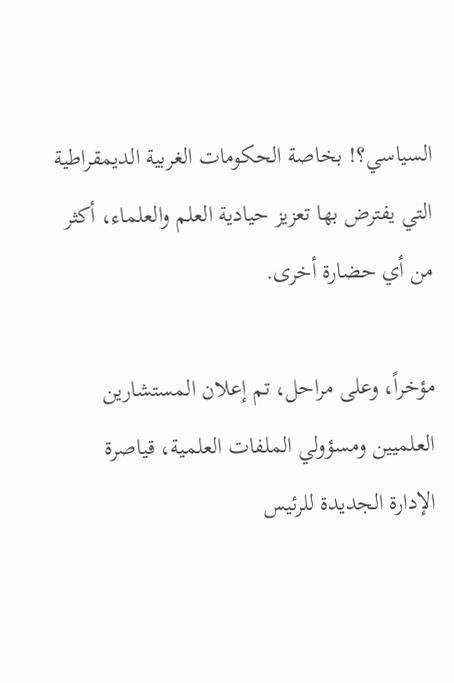السياسي؟! بخاصة الحكومات الغربية الديمقراطية التي يفترض بها تعزيز حيادية العلم والعلماء، أكثر من أي حضارة أخرى.

مؤخراً، وعلى مراحل، تم إعلان المستشارين العلميين ومسؤولي الملفات العلمية، قياصرة الإدارة الجديدة للرئيس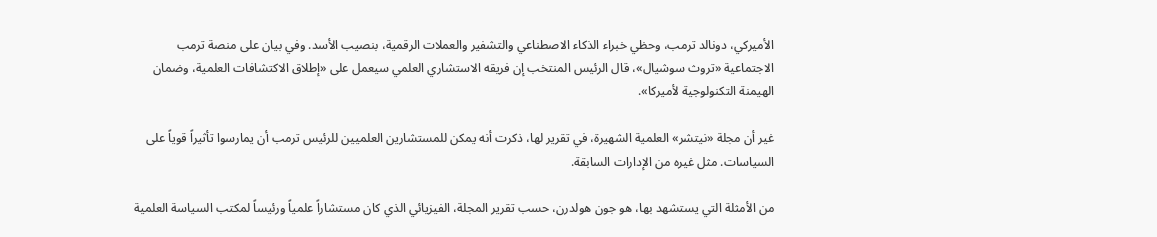الأميركي، دونالد ترمب، وحظي خبراء الذكاء الاصطناعي والتشفير والعملات الرقمية، بنصيب الأسد. وفي بيان على منصة ترمب الاجتماعية «تروث سوشيال»، قال الرئيس المنتخب إن فريقه الاستشاري العلمي سيعمل على «إطلاق الاكتشافات العلمية، وضمان الهيمنة التكنولوجية لأميركا».

غير أن مجلة «نيتشر» العلمية الشهيرة، في تقرير لها، ذكرت أنه يمكن للمستشارين العلميين للرئيس ترمب أن يمارسوا تأثيراً قوياً على السياسات. مثل غيره من الإدارات السابقة.

من الأمثلة التي يستشهد بها، هو جون هولدرن، حسب تقرير المجلة، الفيزيائي الذي كان مستشاراً علمياً ورئيساً لمكتب السياسة العلمية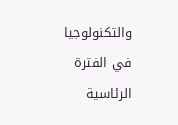والتكنولوجيا في الفترة الرئاسية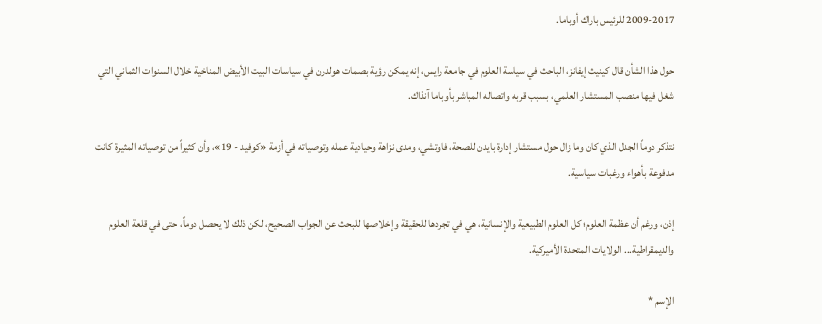2009-2017 للرئيس باراك أوباما.

حول هذا الشأن قال كينيث إيفانز، الباحث في سياسة العلوم في جامعة رايس، إنه يمكن رؤية بصمات هولدرن في سياسات البيت الأبيض المناخية خلال السنوات الثماني التي شغل فيها منصب المستشار العلمي، بسبب قربه واتصاله المباشر بأوباما آنذاك.

نتذكر دوماً الجدل الذي كان وما زال حول مستشار إدارة بايدن للصحة، فاوتشي، ومدى نزاهة وحيادية عمله وتوصياته في أزمة «كوفيد - 19»، وأن كثيراً من توصياته المثيرة كانت مدفوعة بأهواء ورغبات سياسية.

إذن، ورغم أن عظمة العلوم؛ كل العلوم الطبيعية والإنسانية، هي في تجردها للحقيقة وإخلاصها للبحث عن الجواب الصحيح، لكن ذلك لا يحصل دوماً، حتى في قلعة العلوم والديمقراطية... الولايات المتحدة الأميركية.

الإسم *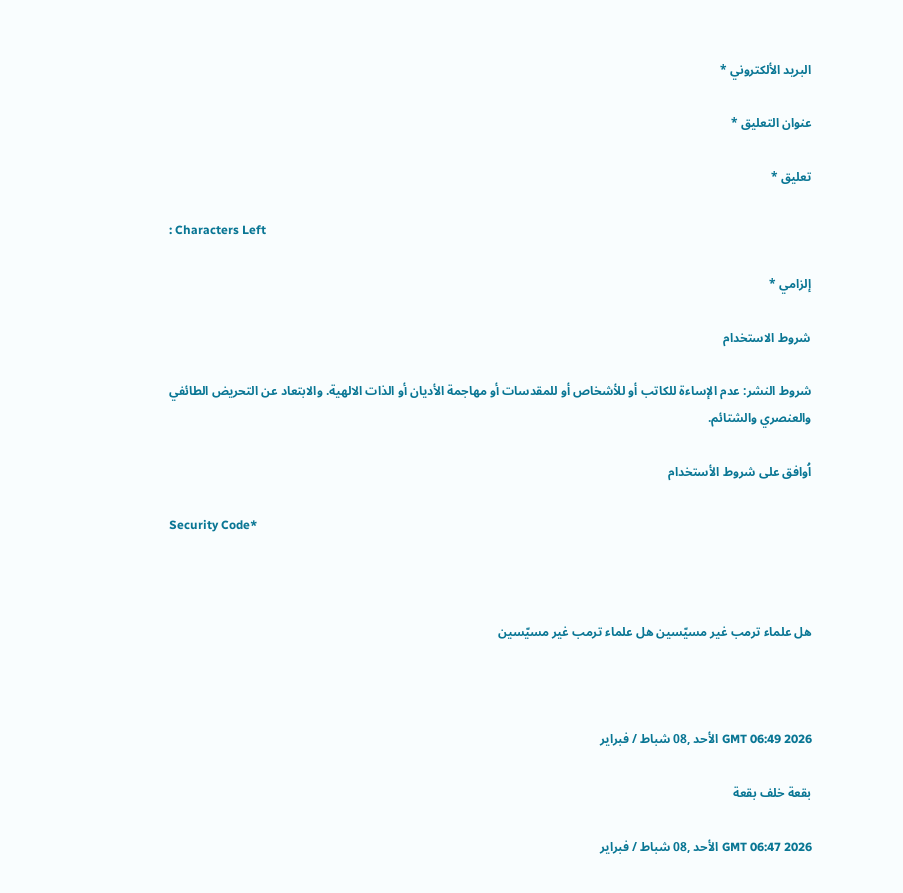البريد الألكتروني *

عنوان التعليق *

تعليق *

: Characters Left

إلزامي *

شروط الاستخدام

شروط النشر: عدم الإساءة للكاتب أو للأشخاص أو للمقدسات أو مهاجمة الأديان أو الذات الالهية. والابتعاد عن التحريض الطائفي والعنصري والشتائم.

اُوافق على شروط الأستخدام

Security Code*



هل علماء ترمب غير مسيّسين هل علماء ترمب غير مسيّسين



GMT 06:49 2026 الأحد ,08 شباط / فبراير

بقعة خلف بقعة

GMT 06:47 2026 الأحد ,08 شباط / فبراير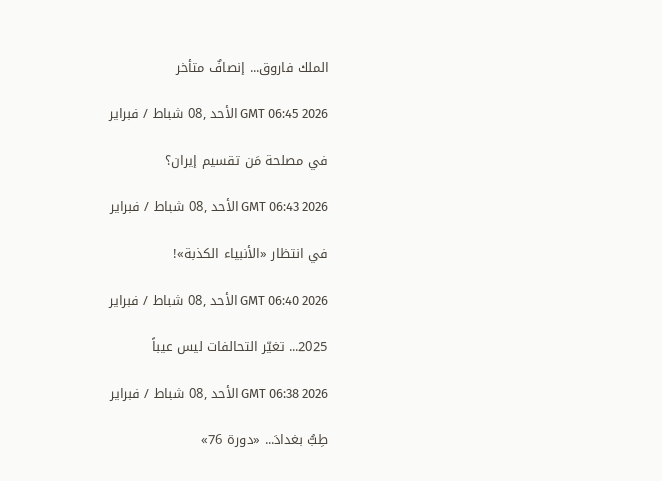الملك فاروق... إنصافٌ متأخر

GMT 06:45 2026 الأحد ,08 شباط / فبراير

في مصلحة مَن تقسيم إيران؟

GMT 06:43 2026 الأحد ,08 شباط / فبراير

في انتظار «الأنبياء الكذبة»!

GMT 06:40 2026 الأحد ,08 شباط / فبراير

2025... تغيّر التحالفات ليس عيباً

GMT 06:38 2026 الأحد ,08 شباط / فبراير

طِبُّ بغدادَ... «دورة 76»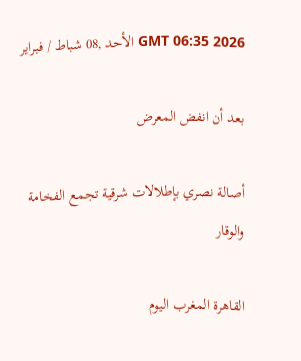GMT 06:35 2026 الأحد ,08 شباط / فبراير

بعد أن انفض المعرض

أصالة نصري بإطلالات شرقية تجمع الفخامة والوقار

القاهرة المغرب اليوم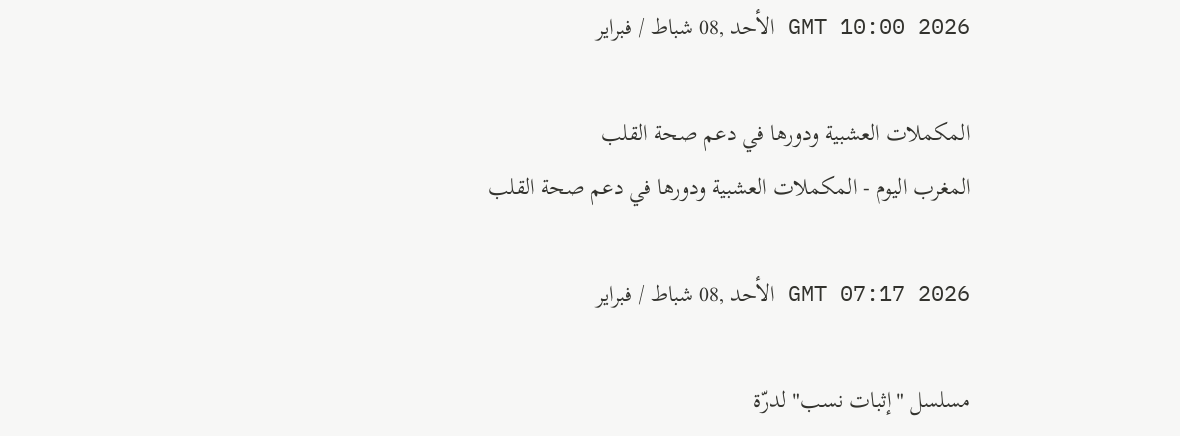GMT 10:00 2026 الأحد ,08 شباط / فبراير

المكملات العشبية ودورها في دعم صحة القلب
المغرب اليوم - المكملات العشبية ودورها في دعم صحة القلب

GMT 07:17 2026 الأحد ,08 شباط / فبراير

مسلسل "إثبات نسب" لدرّة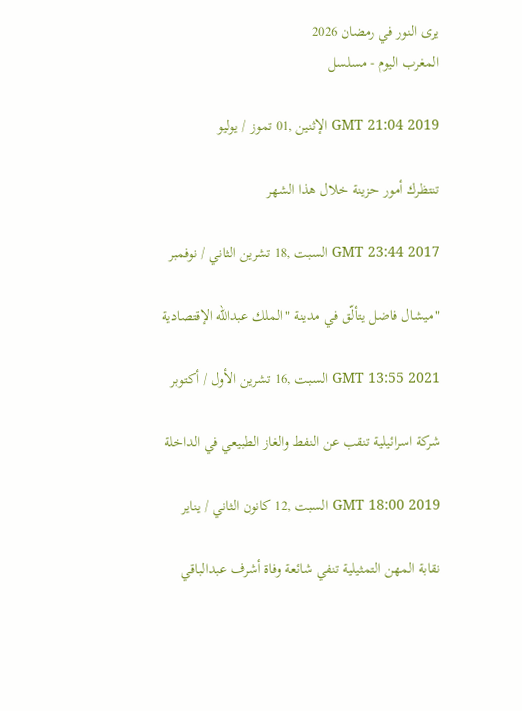يرى النور في رمضان 2026
المغرب اليوم - مسلسل

GMT 21:04 2019 الإثنين ,01 تموز / يوليو

تنتظرك أمور حزينة خلال هذا الشهر

GMT 23:44 2017 السبت ,18 تشرين الثاني / نوفمبر

"ميشال فاضل يتألّق في مدينة "الملك عبدالله الإقتصادية

GMT 13:55 2021 السبت ,16 تشرين الأول / أكتوبر

شركة اسرائيلية تنقب عن النفط والغاز الطبيعي في الداخلة

GMT 18:00 2019 السبت ,12 كانون الثاني / يناير

نقابة المهن التمثيلية تنفي شائعة وفاة أشرف عبدالباقي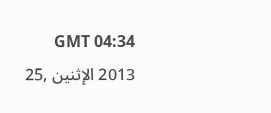GMT 04:34 2013 الإثنين ,25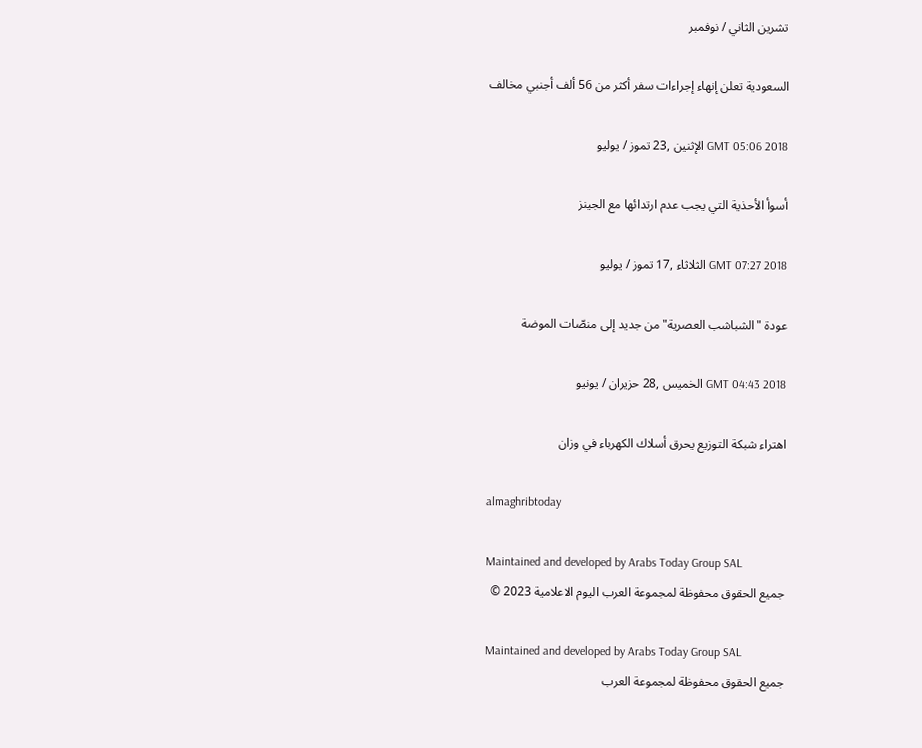تشرين الثاني / نوفمبر

السعودية تعلن إنهاء إجراءات سفر أكثر من 56 ألف أجنبي مخالف

GMT 05:06 2018 الإثنين ,23 تموز / يوليو

أسوأ الأحذية التي يجب عدم ارتدائها مع الجينز

GMT 07:27 2018 الثلاثاء ,17 تموز / يوليو

عودة "الشباشب العصرية" من جديد إلى منصّات الموضة

GMT 04:43 2018 الخميس ,28 حزيران / يونيو

اهتراء شبكة التوزيع يحرق أسلاك الكهرباء في وزان

almaghribtoday

Maintained and developed by Arabs Today Group SAL
جميع الحقوق محفوظة لمجموعة العرب اليوم الاعلامية 2023 ©

Maintained and developed by Arabs Today Group SAL
جميع الحقوق محفوظة لمجموعة العرب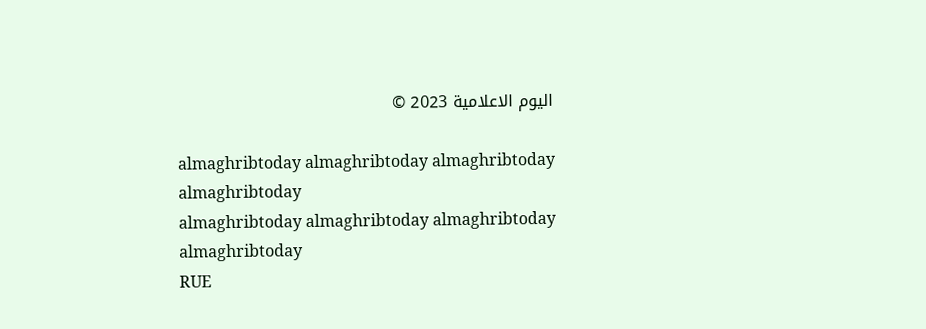اليوم الاعلامية 2023 ©

almaghribtoday almaghribtoday almaghribtoday almaghribtoday
almaghribtoday almaghribtoday almaghribtoday
almaghribtoday
RUE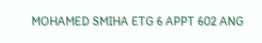MOHAMED SMIHA ETG 6 APPT 602 ANG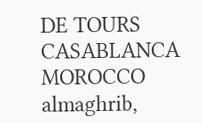DE TOURS CASABLANCA MOROCCO
almaghrib,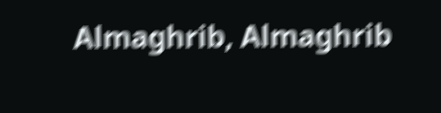Almaghrib, Almaghrib